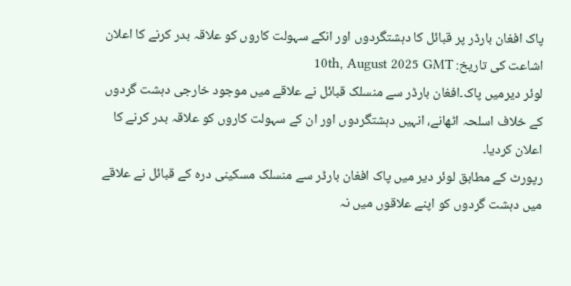پاک افغان بارڈر پر قبائل کا دہشتگردوں اور انکے سہولت کاروں کو علاقہ بدر کرنے کا اعلان
اشاعت کی تاریخ: 10th, August 2025 GMT
لوئر دیرمیں پاک۔افغان بارڈر سے منسلک قبائل نے علاقے میں موجود خارجی دہشت گردوں کے خلاف اسلحہ اٹھانے، انہیں دہشتگردوں اور ان کے سہولت کاروں کو علاقہ بدر کرنے کا اعلان کردیا۔
رپورٹ کے مطابق لوئر دیر میں پاک افغان بارڈر سے منسلک مسکینی درہ کے قبائل نے علاقے میں دہشت گردوں کو اپنے علاقوں میں نہ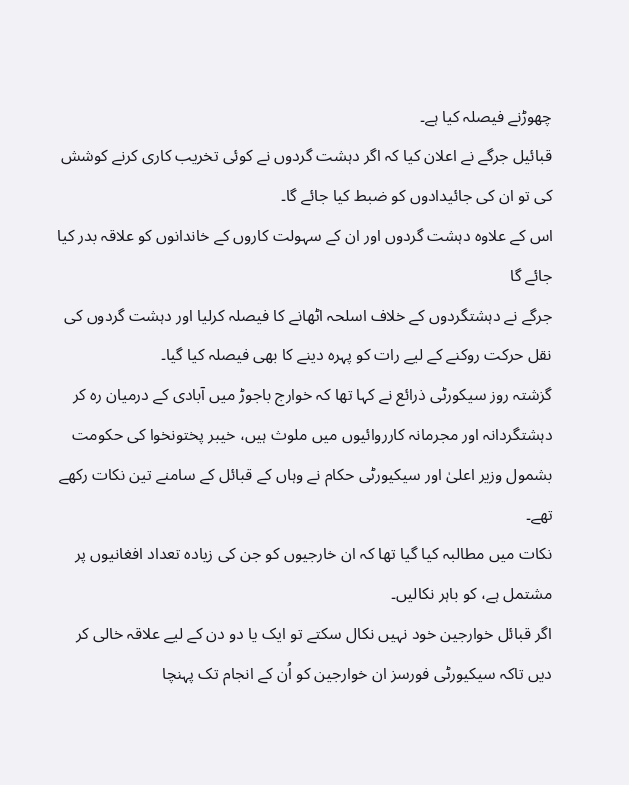چھوڑنے فیصلہ کیا ہے۔
قبائیل جرگے نے اعلان کیا کہ اگر دہشت گردوں نے کوئی تخریب کاری کرنے کوشش کی تو ان کی جائیدادوں کو ضبط کیا جائے گا۔
اس کے علاوہ دہشت گردوں اور ان کے سہولت کاروں کے خاندانوں کو علاقہ بدر کیا جائے گا
جرگے نے دہشتگردوں کے خلاف اسلحہ اٹھانے کا فیصلہ کرلیا اور دہشت گردوں کی نقل حرکت روکنے کے لیے رات کو پہرہ دینے کا بھی فیصلہ کیا گیا۔
گزشتہ روز سیکورٹی ذرائع نے کہا تھا کہ خوارج باجوڑ میں آبادی کے درمیان رہ کر دہشتگردانہ اور مجرمانہ کارروائیوں میں ملوث ہیں، خیبر پختونخوا کی حکومت بشمول وزیر اعلیٰ اور سیکیورٹی حکام نے وہاں کے قبائل کے سامنے تین نکات رکھے تھے۔
نکات میں مطالبہ کیا گیا تھا کہ ان خارجیوں کو جن کی زیادہ تعداد افغانیوں پر مشتمل ہے، کو باہر نکالیں۔
اگر قبائل خوارجین خود نہیں نکال سکتے تو ایک یا دو دن کے لیے علاقہ خالی کر دیں تاکہ سیکیورٹی فورسز ان خوارجین کو اُن کے انجام تک پہنچا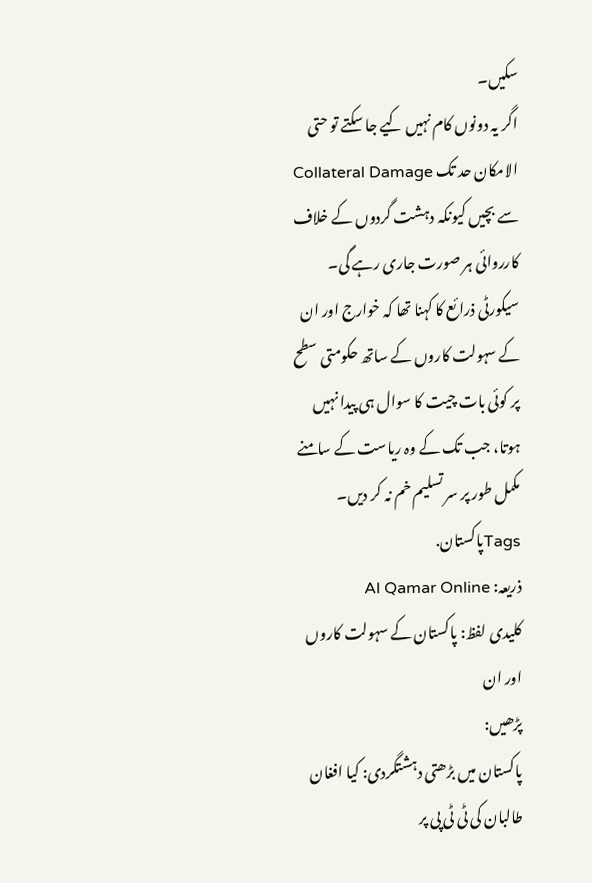سکیں۔
اگر یہ دونوں کام نہیں کیے جا سکتے تو حتی الامکان حد تک Collateral Damage سے بچیں کیونکہ دہشت گردوں کے خلاف کارروائی ہر صورت جاری رہے گی۔
سیکورٹی ذرائع کا کہنا تھا کہ خوارج اور ان کے سہولت کاروں کے ساتھ حکومتی سطح پر کوئی بات چیت کا سوال ہی پیدا نہیں ہوتا، جب تک کے وہ ریاست کے سامنے مکمل طور پر سر تسلیم خم نہ کر دیں۔
Tagsپاکستان.
ذریعہ: Al Qamar Online
کلیدی لفظ: پاکستان کے سہولت کاروں اور ان
پڑھیں:
پاکستان میں بڑھتی دہشتگردی: کیا افغان طالبان کی ٹی ٹی پی پر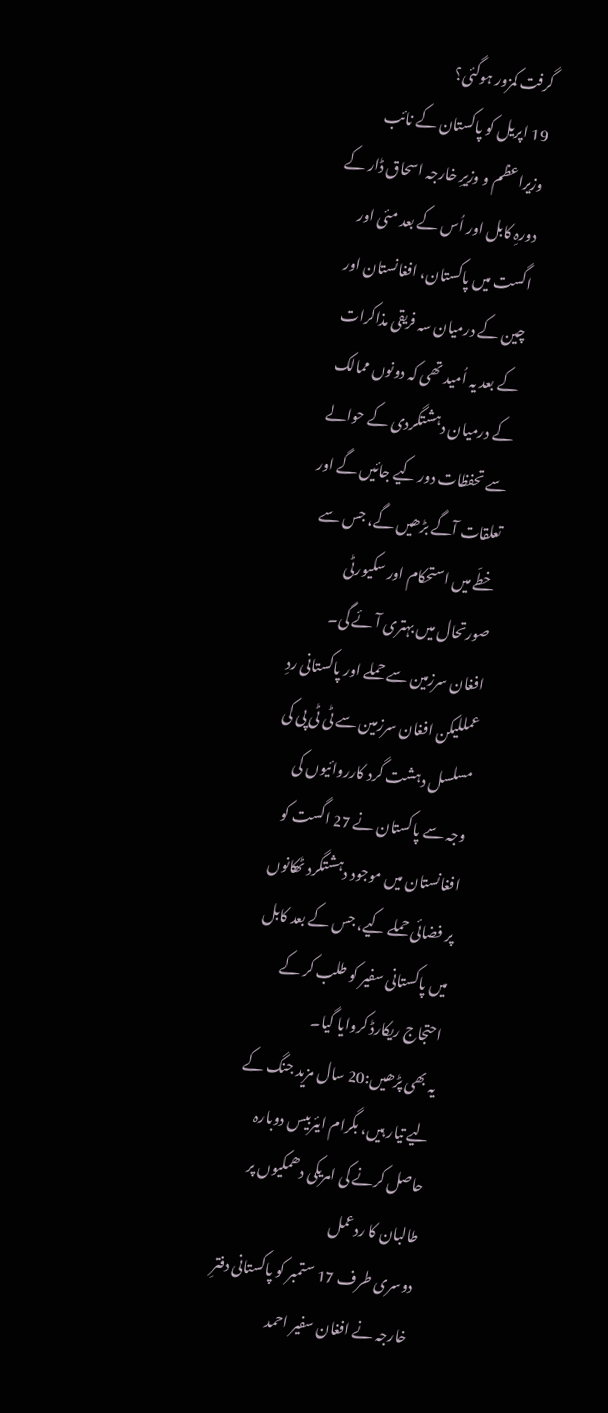گرفت کمزور ہوگئی؟
19 اپریل کو پاکستان کے نائب وزیراعظم و وزیرِ خارجہ اسحاق ڈار کے دورہِ کابل اور اُس کے بعد مئی اور اگست میں پاکستان، افغانستان اور چین کے درمیان سہ فریقی مذاکرات کے بعد یہ اُمید تھی کہ دونوں ممالک کے درمیان دہشتگردی کے حوالے سے تحفظات دور کیے جائیں گے اور تعلقات آگے بڑھیں گے، جس سے خطّے میں استحکام اور سکیورٹی صورتحال میں بہتری آئے گی۔
افغان سرزمین سے حملے اور پاکستانی ردِ عمللیکن افغان سرزمین سے ٹی ٹی پی کی مسلسل دہشت گرد کارروائیوں کی وجہ سے پاکستان نے 27 اگست کو افغانستان میں موجود دہشتگرد ٹھکانوں پر فضائی حملے کیے، جس کے بعد کابل میں پاکستانی سفیر کو طلب کر کے احتجاج ریکارڈ کروایا گیا۔
یہ بھی پڑھیں:20 سال مزید جنگ کے لیے تیار ہیں، بگرام ایئربیس دوبارہ حاصل کرنے کی امریکی دھمکیوں پر طالبان کا ردعمل
دوسری طرف 17 ستمبر کو پاکستانی دفترِ خارجہ نے افغان سفیر احمد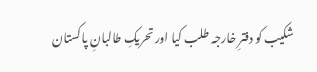شکیب کو دفترِ خارجہ طلب کیا اور تحریکِ طالبانِ پاکستان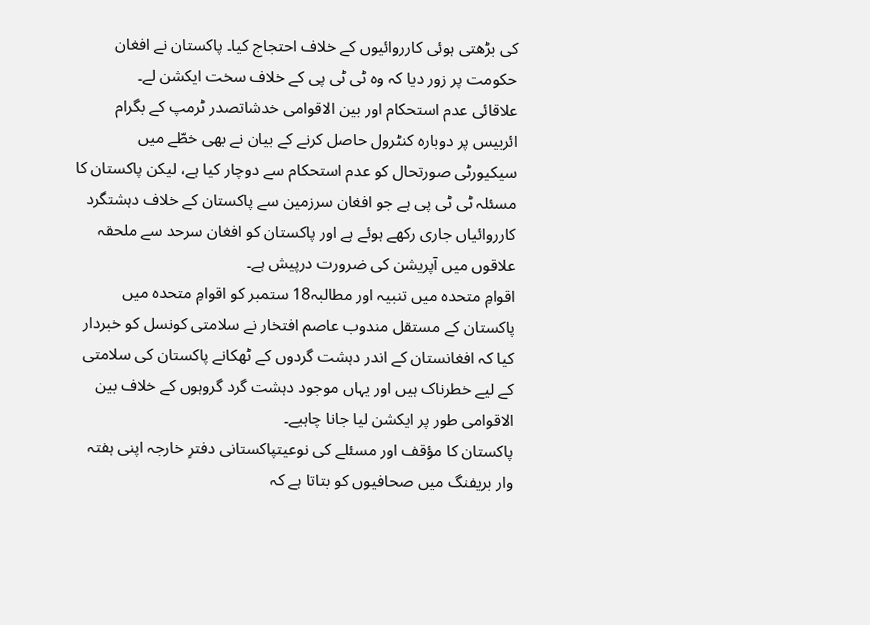کی بڑھتی ہوئی کارروائیوں کے خلاف احتجاج کیا۔ پاکستان نے افغان حکومت پر زور دیا کہ وہ ٹی ٹی پی کے خلاف سخت ایکشن لے۔
علاقائی عدم استحکام اور بین الاقوامی خدشاتصدر ٹرمپ کے بگرام ائربیس پر دوبارہ کنٹرول حاصل کرنے کے بیان نے بھی خطّے میں سیکیورٹی صورتحال کو عدم استحکام سے دوچار کیا ہے، لیکن پاکستان کا مسئلہ ٹی ٹی پی ہے جو افغان سرزمین سے پاکستان کے خلاف دہشتگرد کارروائیاں جاری رکھے ہوئے ہے اور پاکستان کو افغان سرحد سے ملحقہ علاقوں میں آپریشن کی ضرورت درپیش ہے۔
اقوامِ متحدہ میں تنبیہ اور مطالبہ18 ستمبر کو اقوامِ متحدہ میں پاکستان کے مستقل مندوب عاصم افتخار نے سلامتی کونسل کو خبردار کیا کہ افغانستان کے اندر دہشت گردوں کے ٹھکانے پاکستان کی سلامتی کے لیے خطرناک ہیں اور یہاں موجود دہشت گرد گروہوں کے خلاف بین الاقوامی طور پر ایکشن لیا جانا چاہیے۔
پاکستان کا مؤقف اور مسئلے کی نوعیتپاکستانی دفترِ خارجہ اپنی ہفتہ وار بریفنگ میں صحافیوں کو بتاتا ہے کہ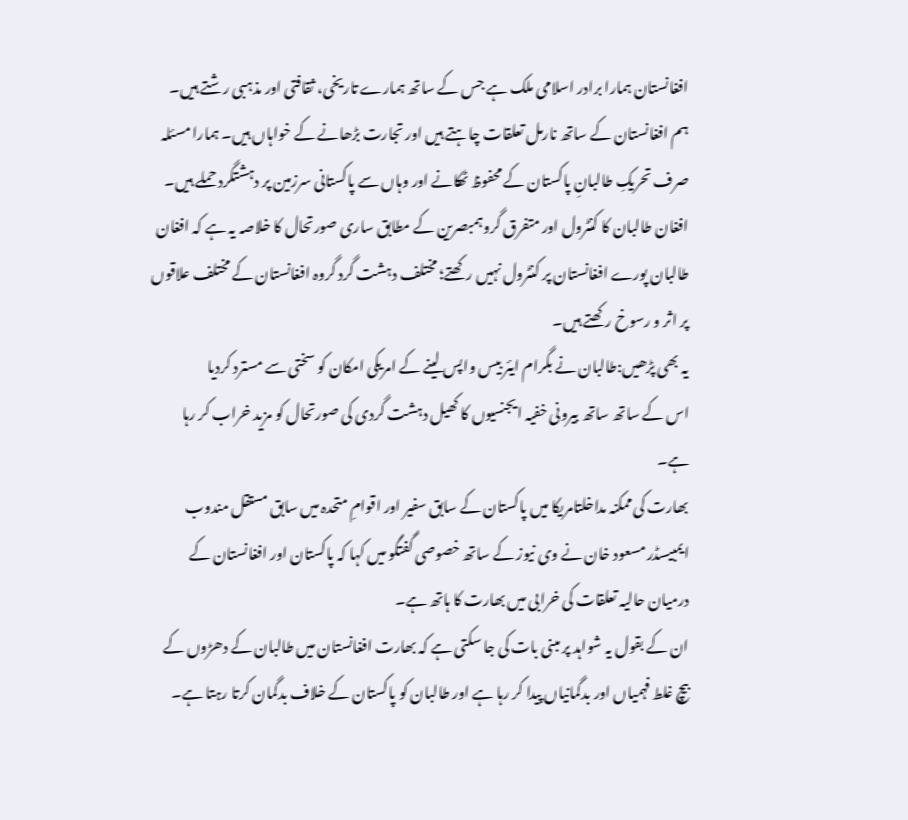افغانستان ہمارا برادر اسلامی ملک ہے جس کے ساتھ ہمارے تاریخی، ثقافتی اور مذہبی رشتے ہیں۔
ہم افغانستان کے ساتھ نارمل تعلقات چاہتے ہیں اور تجارت بڑھانے کے خواہاں ہیں۔ ہمارا مسئلہ صرف تحریکِ طالبانِ پاکستان کے محفوظ ٹھکانے اور وہاں سے پاکستانی سرزمین پر دہشتگرد حملے ہیں۔
افغان طالبان کا کنٹرول اور متفرق گروہمبصرین کے مطابق ساری صورتحال کا خلاصہ یہ ہے کہ افغان طالبان پورے افغانستان پر کنٹرول نہیں رکھتے؛ مختلف دہشت گرد گروہ افغانستان کے مختلف علاقوں پر اثر و رسوخ رکھتے ہیں۔
یہ بھی پڑھیں:طالبان نے بگرام ایئر بیس واپس لینے کے امریکی امکان کو سختی سے مسترد کردیا
اس کے ساتھ ساتھ بیرونی خفیہ ایجنسیوں کا کھیل دہشت گردی کی صورتحال کو مزید خراب کر رہا ہے۔
بھارت کی ممکنہ مداخلتامریکا میں پاکستان کے سابق سفیر اور اقوامِ متحدہ میں سابق مستقل مندوب ایمبیسڈر مسعود خان نے وی نیوز کے ساتھ خصوصی گفتگو میں کہا کہ پاکستان اور افغانستان کے درمیان حالیہ تعلقات کی خرابی میں بھارت کا ہاتھ ہے۔
ان کے بقول یہ شواہد پر مبنی بات کی جا سکتی ہے کہ بھارت افغانستان میں طالبان کے دھڑوں کے بیچ غلط فہمیاں اور بدگمانیاں پیدا کر رہا ہے اور طالبان کو پاکستان کے خلاف بدگمان کرتا رہتا ہے۔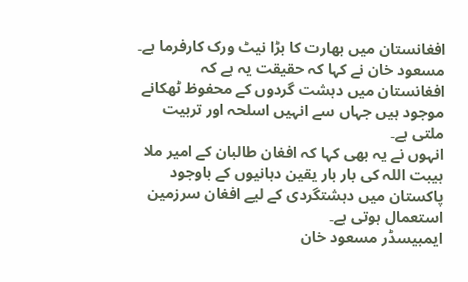افغانستان میں بھارت کا بڑا نیٹ ورک کارفرما ہے۔
مسعود خان نے کہا کہ حقیقت یہ ہے کہ افغانستان میں دہشت گردوں کے محفوظ ٹھکانے موجود ہیں جہاں سے انہیں اسلحہ اور تربیت ملتی ہے۔
انہوں نے یہ بھی کہا کہ افغان طالبان کے امیر ملا ہیبت اللہ کی بار بار یقین دہانیوں کے باوجود پاکستان میں دہشتگردی کے لیے افغان سرزمین استعمال ہوتی ہے۔
ایمبیسڈر مسعود خان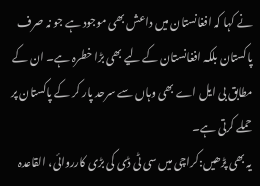نے کہا کہ افغانستان میں داعش بھی موجود ہے جو نہ صرف پاکستان بلکہ افغانستان کے لیے بھی بڑا خطرہ ہے۔ ان کے مطابق بی ایل اے بھی وہاں سے سرحد پار کر کے پاکستان پر حملے کرتی ہے۔
یہ بھی پڑھیں:کراچی میں سی ٹی ڈی کی بڑی کارروائی، القاعدہ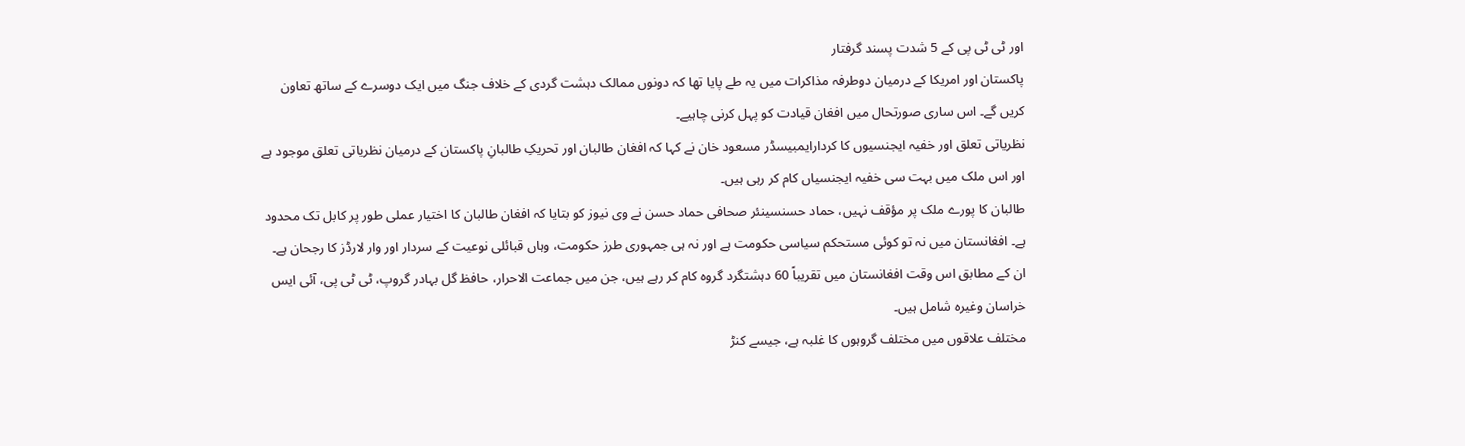اور ٹی ٹی پی کے 5 شدت پسند گرفتار
پاکستان اور امریکا کے درمیان دوطرفہ مذاکرات میں یہ طے پایا تھا کہ دونوں ممالک دہشت گردی کے خلاف جنگ میں ایک دوسرے کے ساتھ تعاون کریں گے۔ اس ساری صورتحال میں افغان قیادت کو پہل کرنی چاہیے۔
نظریاتی تعلق اور خفیہ ایجنسیوں کا کردارایمبیسڈر مسعود خان نے کہا کہ افغان طالبان اور تحریکِ طالبانِ پاکستان کے درمیان نظریاتی تعلق موجود ہے اور اس ملک میں بہت سی خفیہ ایجنسیاں کام کر رہی ہیں۔
طالبان کا پورے ملک پر مؤقف نہیں، حماد حسنسینئر صحافی حماد حسن نے وی نیوز کو بتایا کہ افغان طالبان کا اختیار عملی طور پر کابل تک محدود ہے۔ افغانستان میں نہ تو کوئی مستحکم سیاسی حکومت ہے اور نہ ہی جمہوری طرز حکومت، وہاں قبائلی نوعیت کے سردار اور وار لارڈز کا رجحان ہے۔
ان کے مطابق اس وقت افغانستان میں تقریباً 60 دہشتگرد گروہ کام کر رہے ہیں، جن میں جماعت الاحرار، حافظ گل بہادر گروپ، ٹی ٹی پی، آئی ایس خراسان وغیرہ شامل ہیں۔
مختلف علاقوں میں مختلف گروہوں کا غلبہ ہے، جیسے کنڑ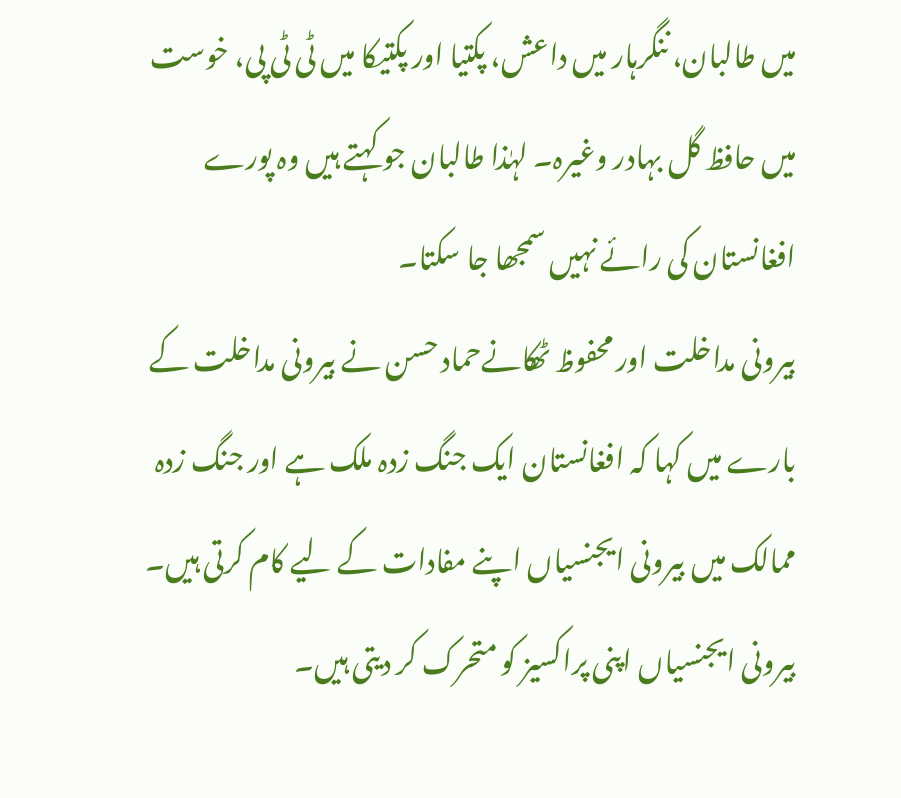میں طالبان، ننگرہار میں داعش، پکتیا اور پکتیکا میں ٹی ٹی پی، خوست میں حافظ گل بہادر وغیرہ۔ لہٰذا طالبان جو کہتے ہیں وہ پورے افغانستان کی رائے نہیں سمجھا جا سکتا۔
بیرونی مداخلت اور محفوظ ٹھکانےحماد حسن نے بیرونی مداخلت کے بارے میں کہا کہ افغانستان ایک جنگ زدہ ملک ہے اور جنگ زدہ ممالک میں بیرونی ایجنسیاں اپنے مفادات کے لیے کام کرتی ہیں۔
بیرونی ایجنسیاں اپنی پراکسیز کو متحرک کر دیتی ہیں۔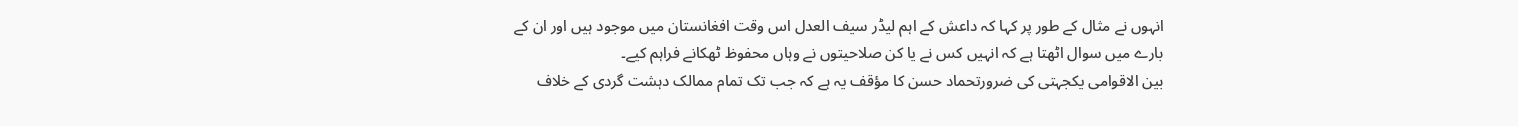انہوں نے مثال کے طور پر کہا کہ داعش کے اہم لیڈر سیف العدل اس وقت افغانستان میں موجود ہیں اور ان کے بارے میں سوال اٹھتا ہے کہ انہیں کس نے یا کن صلاحیتوں نے وہاں محفوظ ٹھکانے فراہم کیے۔
بین الاقوامی یکجہتی کی ضرورتحماد حسن کا مؤقف یہ ہے کہ جب تک تمام ممالک دہشت گردی کے خلاف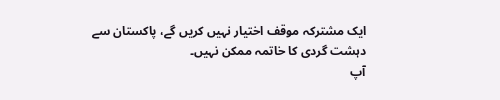ایک مشترکہ موقف اختیار نہیں کریں گے، پاکستان سے دہشت گردی کا خاتمہ ممکن نہیں۔
آپ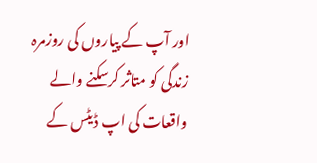اور آپ کے پیاروں کی روزمرہ زندگی کو متاثر کرسکنے والے واقعات کی اپ ڈیٹس کے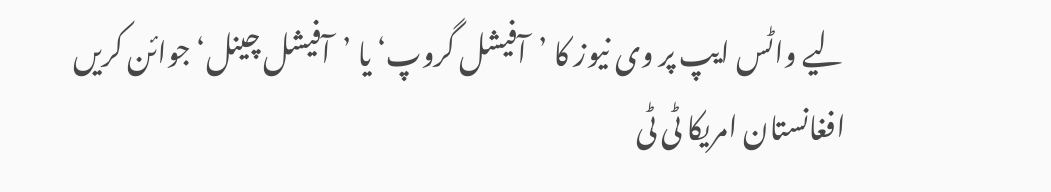لیے واٹس ایپ پر وی نیوز کا ’آفیشل گروپ‘ یا ’آفیشل چینل‘ جوائن کریں
افغانستان امریکا ٹی ٹی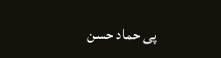پی حماد حسن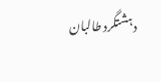دہشتگرد طالبان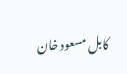کابل مسعود خان